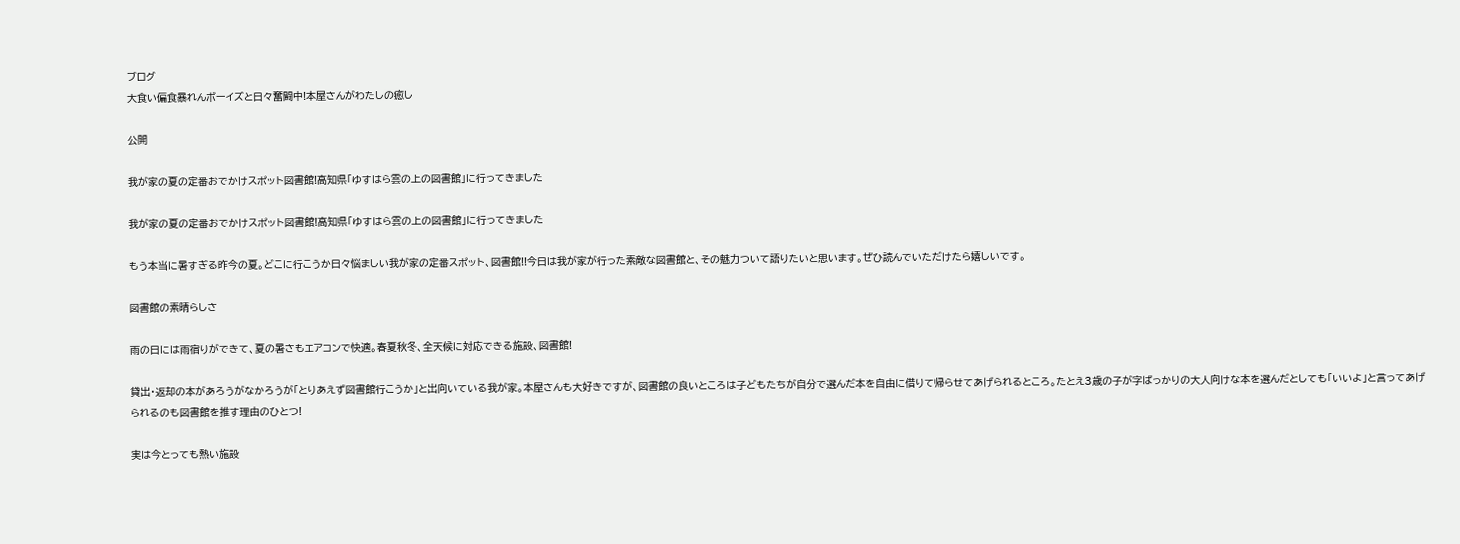ブログ
大食い偏食暴れんボーイズと日々奮闘中!本屋さんがわたしの癒し

公開

我が家の夏の定番おでかけスポット図書館!高知県「ゆすはら雲の上の図書館」に行ってきました

我が家の夏の定番おでかけスポット図書館!高知県「ゆすはら雲の上の図書館」に行ってきました

もう本当に暑すぎる昨今の夏。どこに行こうか日々悩ましい我が家の定番スポット、図書館!!今日は我が家が行った素敵な図書館と、その魅力ついて語りたいと思います。ぜひ読んでいただけたら嬉しいです。

図書館の素晴らしさ

雨の日には雨宿りができて、夏の暑さもエアコンで快適。春夏秋冬、全天候に対応できる施設、図書館!

貸出・返却の本があろうがなかろうが「とりあえず図書館行こうか」と出向いている我が家。本屋さんも大好きですが、図書館の良いところは子どもたちが自分で選んだ本を自由に借りて帰らせてあげられるところ。たとえ3歳の子が字ばっかりの大人向けな本を選んだとしても「いいよ」と言ってあげられるのも図書館を推す理由のひとつ!

実は今とっても熱い施設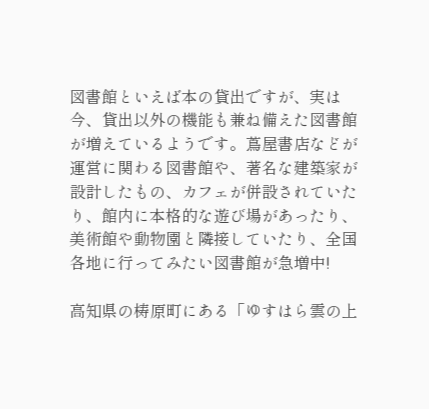図書館といえば本の貸出ですが、実は今、貸出以外の機能も兼ね備えた図書館が増えているようです。蔦屋書店などが運営に関わる図書館や、著名な建築家が設計したもの、カフェが併設されていたり、館内に本格的な遊び場があったり、美術館や動物園と隣接していたり、全国各地に行ってみたい図書館が急増中!

高知県の梼原町にある「ゆすはら雲の上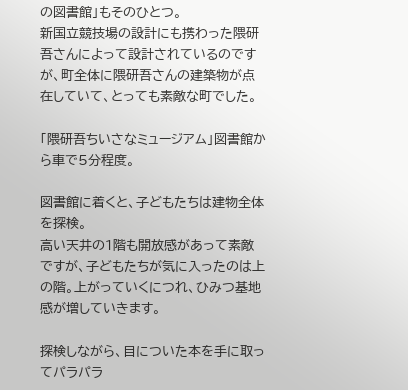の図書館」もそのひとつ。
新国立競技場の設計にも携わった隈研吾さんによって設計されているのですが、町全体に隈研吾さんの建築物が点在していて、とっても素敵な町でした。

「隈研吾ちいさなミュージアム」図書館から車で5分程度。

図書館に着くと、子どもたちは建物全体を探検。
高い天井の1階も開放感があって素敵ですが、子どもたちが気に入ったのは上の階。上がっていくにつれ、ひみつ基地感が増していきます。

探検しながら、目についた本を手に取ってパラパラ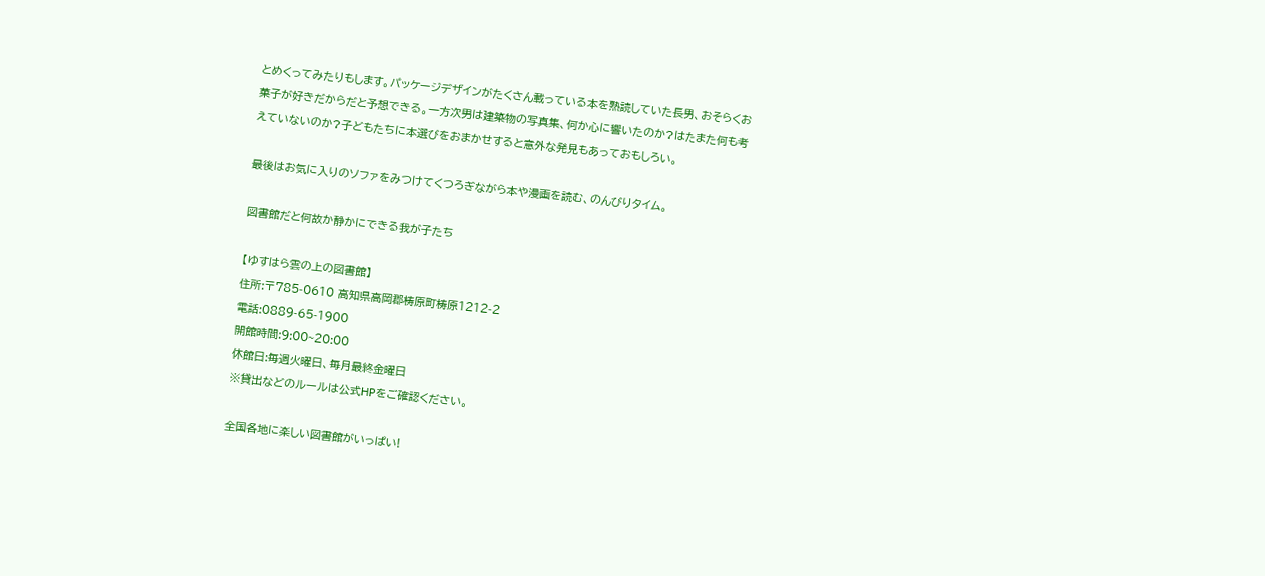とめくってみたりもします。パッケージデザインがたくさん載っている本を熟読していた長男、おそらくお菓子が好きだからだと予想できる。一方次男は建築物の写真集、何か心に響いたのか?はたまた何も考えていないのか?子どもたちに本選びをおまかせすると意外な発見もあっておもしろい。

最後はお気に入りのソファをみつけてくつろぎながら本や漫画を読む、のんびりタイム。

図書館だと何故か静かにできる我が子たち

【ゆすはら雲の上の図書館】
住所:〒785-0610 高知県高岡郡梼原町梼原1212-2
電話:0889-65-1900
開館時間:9:00~20:00
休館日:毎週火曜日、毎月最終金曜日
※貸出などのルールは公式HPをご確認ください。

全国各地に楽しい図書館がいっぱい!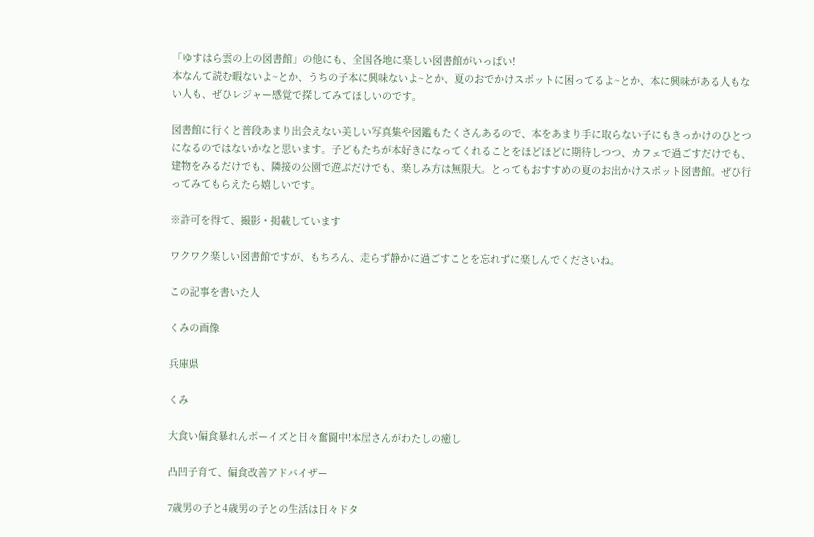「ゆすはら雲の上の図書館」の他にも、全国各地に楽しい図書館がいっぱい!
本なんて読む暇ないよ~とか、うちの子本に興味ないよ~とか、夏のおでかけスポットに困ってるよ~とか、本に興味がある人もない人も、ぜひレジャー感覚で探してみてほしいのです。

図書館に行くと普段あまり出会えない美しい写真集や図鑑もたくさんあるので、本をあまり手に取らない子にもきっかけのひとつになるのではないかなと思います。子どもたちが本好きになってくれることをほどほどに期待しつつ、カフェで過ごすだけでも、建物をみるだけでも、隣接の公園で遊ぶだけでも、楽しみ方は無限大。とってもおすすめの夏のお出かけスポット図書館。ぜひ行ってみてもらえたら嬉しいです。

※許可を得て、撮影・掲載しています

ワクワク楽しい図書館ですが、もちろん、走らず静かに過ごすことを忘れずに楽しんでくださいね。

この記事を書いた人

くみの画像

兵庫県

くみ

大食い偏食暴れんボーイズと日々奮闘中!本屋さんがわたしの癒し

凸凹子育て、偏食改善アドバイザー

7歳男の子と4歳男の子との生活は日々ドタ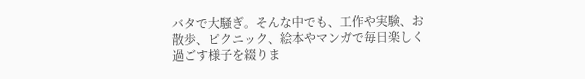バタで大騒ぎ。そんな中でも、工作や実験、お散歩、ピクニック、絵本やマンガで毎日楽しく過ごす様子を綴りま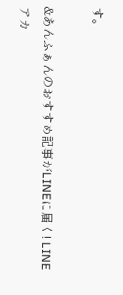す。

&あんふぁんのおすすめ記事がLINEに届く! LINEアカ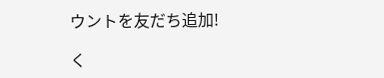ウントを友だち追加!

く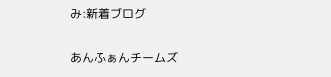み:新着ブログ

あんふぁんチームズ